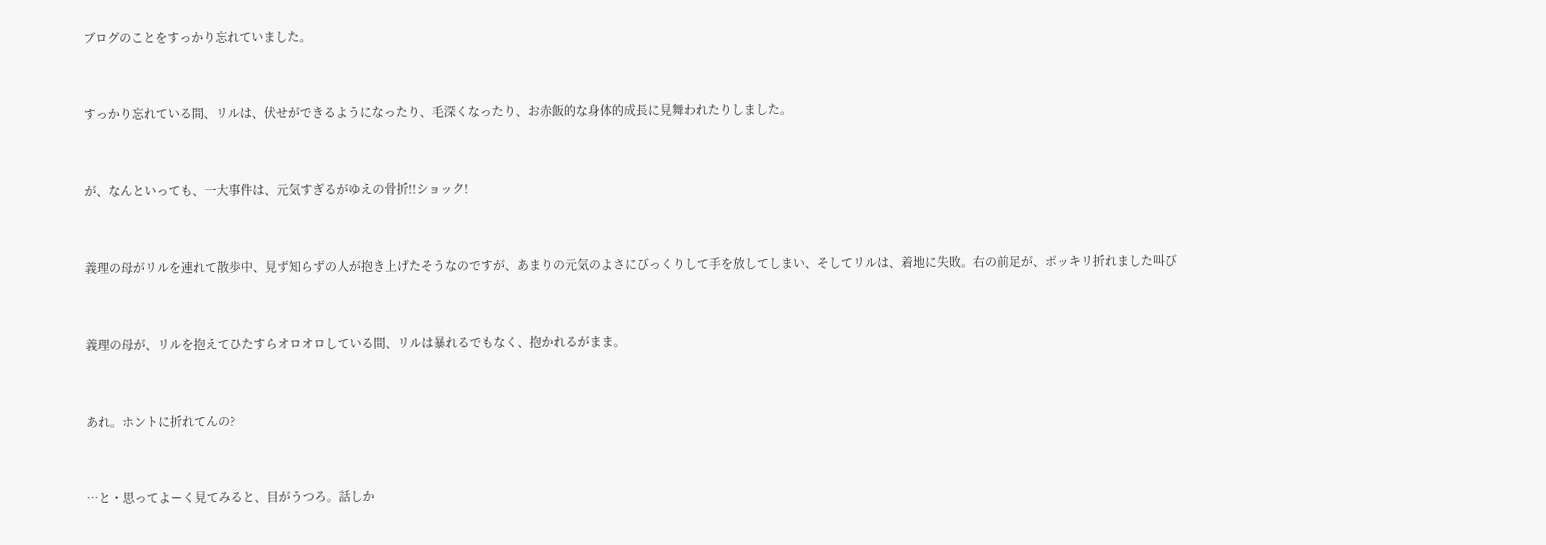ブログのことをすっかり忘れていました。


すっかり忘れている間、リルは、伏せができるようになったり、毛深くなったり、お赤飯的な身体的成長に見舞われたりしました。


が、なんといっても、一大事件は、元気すぎるがゆえの骨折!!ショック!


義理の母がリルを連れて散歩中、見ず知らずの人が抱き上げたそうなのですが、あまりの元気のよさにびっくりして手を放してしまい、そしてリルは、着地に失敗。右の前足が、ポッキリ折れました叫び


義理の母が、リルを抱えてひたすらオロオロしている間、リルは暴れるでもなく、抱かれるがまま。


あれ。ホントに折れてんの?


…と・思ってよーく見てみると、目がうつろ。話しか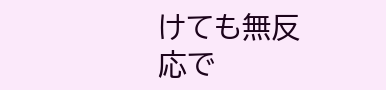けても無反応で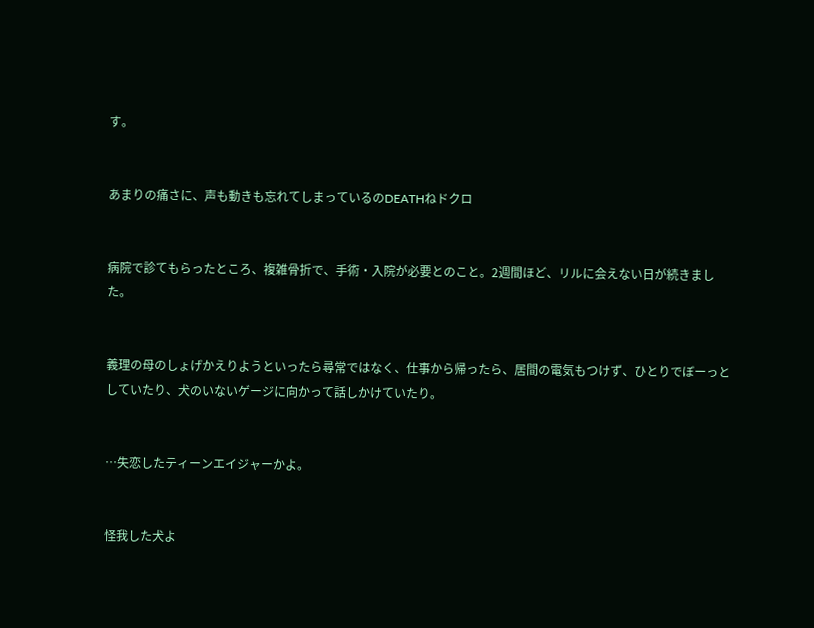す。


あまりの痛さに、声も動きも忘れてしまっているのDEATHねドクロ


病院で診てもらったところ、複雑骨折で、手術・入院が必要とのこと。2週間ほど、リルに会えない日が続きました。


義理の母のしょげかえりようといったら尋常ではなく、仕事から帰ったら、居間の電気もつけず、ひとりでぼーっとしていたり、犬のいないゲージに向かって話しかけていたり。


…失恋したティーンエイジャーかよ。


怪我した犬よ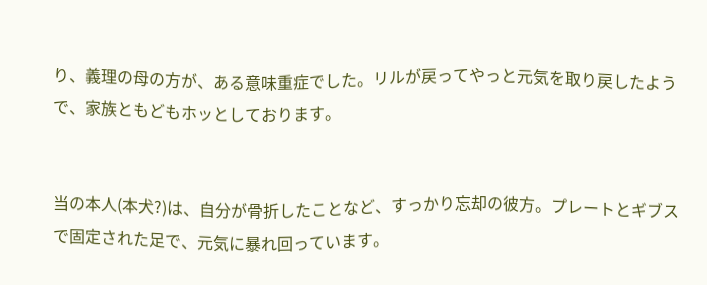り、義理の母の方が、ある意味重症でした。リルが戻ってやっと元気を取り戻したようで、家族ともどもホッとしております。


当の本人(本犬?)は、自分が骨折したことなど、すっかり忘却の彼方。プレートとギブスで固定された足で、元気に暴れ回っています。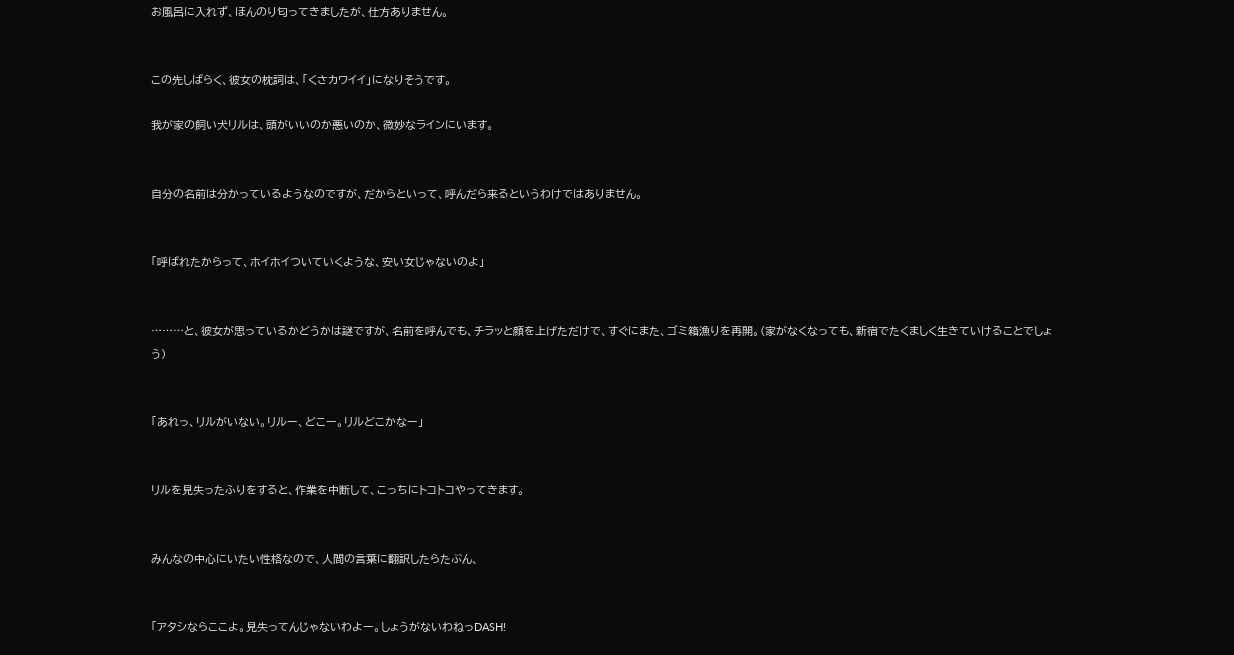お風呂に入れず、ほんのり匂ってきましたが、仕方ありません。


この先しばらく、彼女の枕詞は、「くさカワイイ」になりそうです。

我が家の飼い犬リルは、頭がいいのか悪いのか、微妙なラインにいます。


自分の名前は分かっているようなのですが、だからといって、呼んだら来るというわけではありません。


「呼ばれたからって、ホイホイついていくような、安い女じゃないのよ」


………と、彼女が思っているかどうかは謎ですが、名前を呼んでも、チラッと顔を上げただけで、すぐにまた、ゴミ箱漁りを再開。(家がなくなっても、新宿でたくましく生きていけることでしょう)


「あれっ、リルがいない。リルー、どこー。リルどこかなー」


リルを見失ったふりをすると、作業を中断して、こっちにトコトコやってきます。


みんなの中心にいたい性格なので、人間の言葉に翻訳したらたぶん、


「アタシならここよ。見失ってんじゃないわよー。しょうがないわねっDASH!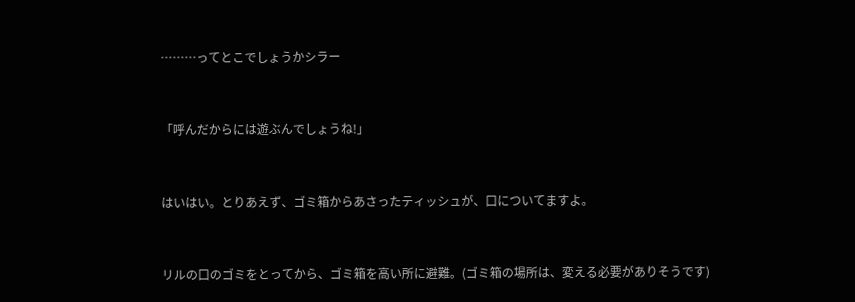………ってとこでしょうかシラー


「呼んだからには遊ぶんでしょうね!」


はいはい。とりあえず、ゴミ箱からあさったティッシュが、口についてますよ。


リルの口のゴミをとってから、ゴミ箱を高い所に避難。(ゴミ箱の場所は、変える必要がありそうです)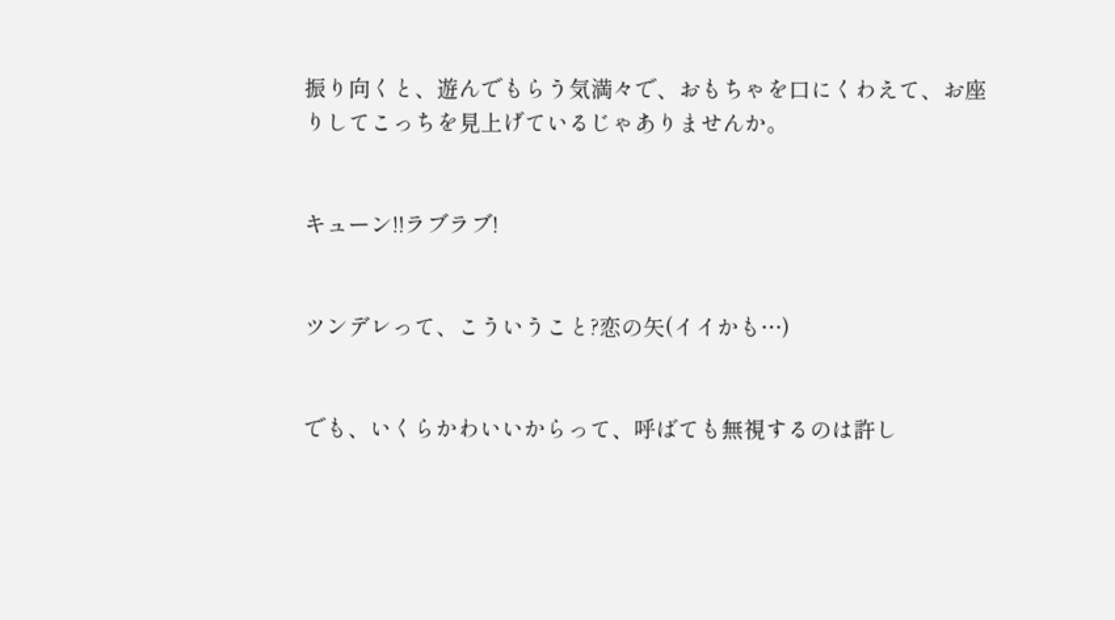振り向くと、遊んでもらう気満々で、おもちゃを口にくわえて、お座りしてこっちを見上げているじゃありませんか。


キューン!!ラブラブ!


ツンデレって、こういうこと?恋の矢(イイかも…)


でも、いくらかわいいからって、呼ばても無視するのは許し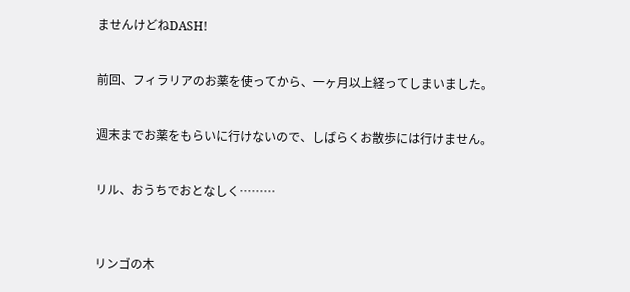ませんけどねDASH!


前回、フィラリアのお薬を使ってから、一ヶ月以上経ってしまいました。


週末までお薬をもらいに行けないので、しばらくお散歩には行けません。


リル、おうちでおとなしく………



リンゴの木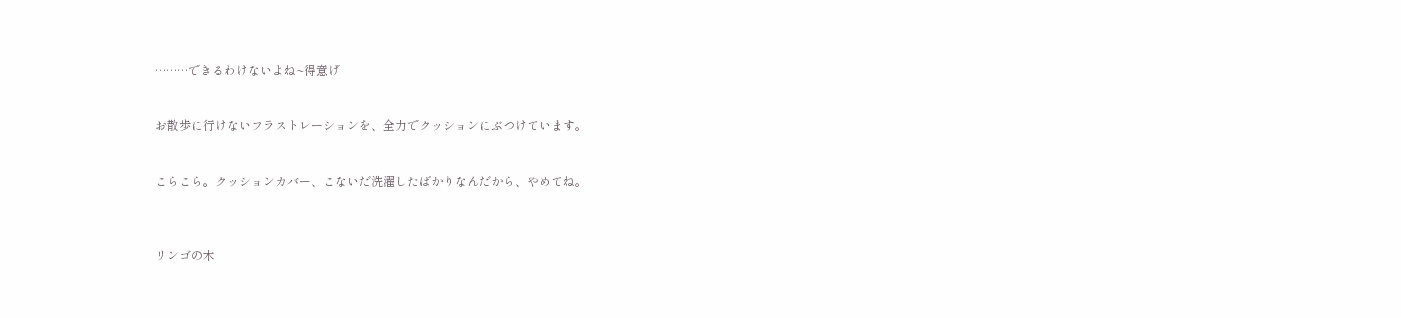………できるわけないよね~得意げ


お散歩に行けないフラストレーションを、全力でクッションにぶつけています。


こらこら。クッションカバー、こないだ洗濯したばかりなんだから、やめてね。



リンゴの木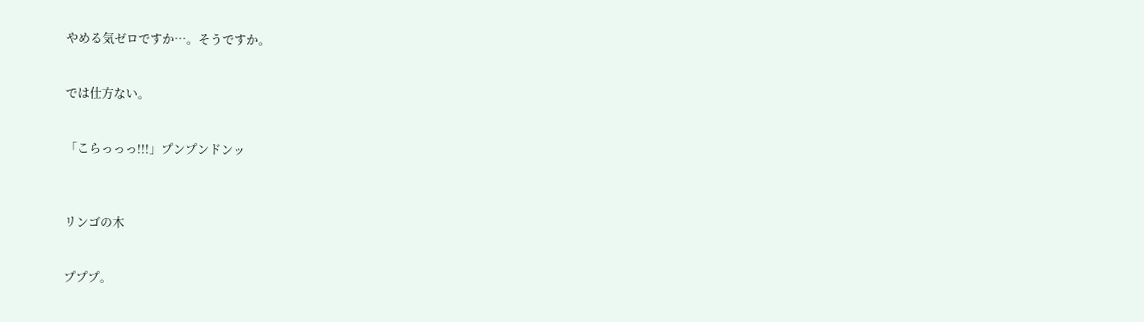やめる気ゼロですか…。そうですか。


では仕方ない。


「こらっっっ!!!」プンプンドンッ



リンゴの木


プププ。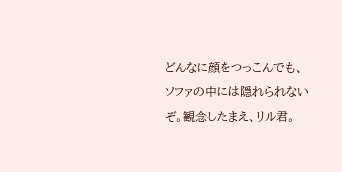どんなに顔をつっこんでも、ソファの中には隠れられないぞ。観念したまえ、リル君。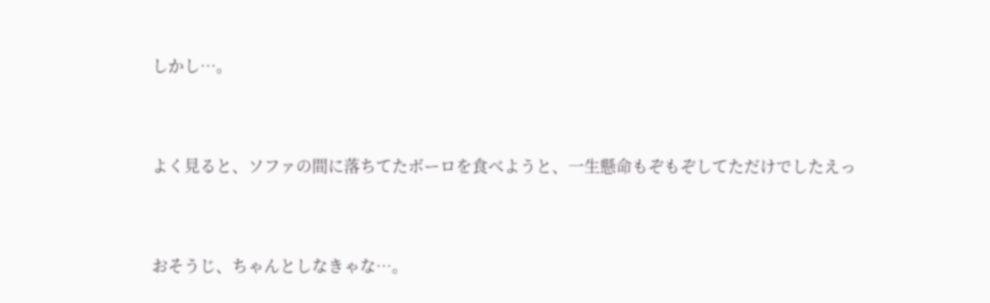しかし…。


よく見ると、ソファの間に落ちてたボーロを食べようと、一生懸命もぞもぞしてただけでしたえっ


おそうじ、ちゃんとしなきゃな…。